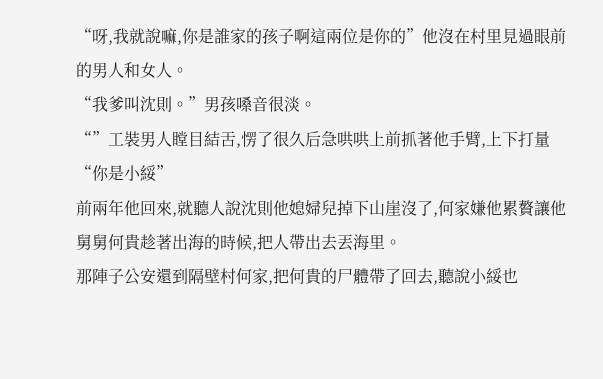“呀,我就說嘛,你是誰家的孩子啊這兩位是你的”他沒在村里見過眼前的男人和女人。
“我爹叫沈則。”男孩嗓音很淡。
“”工裝男人瞠目結舌,愣了很久后急哄哄上前抓著他手臂,上下打量“你是小綏”
前兩年他回來,就聽人說沈則他媳婦兒掉下山崖沒了,何家嫌他累贅讓他舅舅何貴趁著出海的時候,把人帶出去丟海里。
那陣子公安還到隔壁村何家,把何貴的尸體帶了回去,聽說小綏也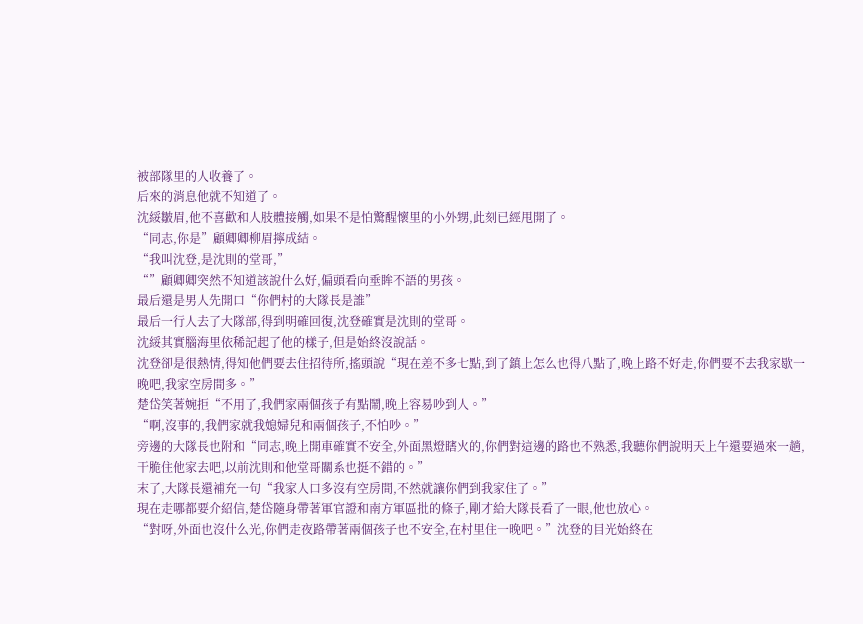被部隊里的人收養了。
后來的消息他就不知道了。
沈綏皺眉,他不喜歡和人肢體接觸,如果不是怕驚醒懷里的小外甥,此刻已經甩開了。
“同志,你是”顧卿卿柳眉擰成結。
“我叫沈登,是沈則的堂哥,”
“”顧卿卿突然不知道該說什么好,偏頭看向垂眸不語的男孩。
最后還是男人先開口“你們村的大隊長是誰”
最后一行人去了大隊部,得到明確回復,沈登確實是沈則的堂哥。
沈綏其實腦海里依稀記起了他的樣子,但是始終沒說話。
沈登卻是很熱情,得知他們要去住招待所,搖頭說“現在差不多七點,到了鎮上怎么也得八點了,晚上路不好走,你們要不去我家歇一晚吧,我家空房間多。”
楚岱笑著婉拒“不用了,我們家兩個孩子有點鬧,晚上容易吵到人。”
“啊,沒事的,我們家就我媳婦兒和兩個孩子,不怕吵。”
旁邊的大隊長也附和“同志,晚上開車確實不安全,外面黑燈瞎火的,你們對這邊的路也不熟悉,我聽你們說明天上午還要過來一趟,干脆住他家去吧,以前沈則和他堂哥關系也挺不錯的。”
末了,大隊長還補充一句“我家人口多沒有空房間,不然就讓你們到我家住了。”
現在走哪都要介紹信,楚岱隨身帶著軍官證和南方軍區批的條子,剛才給大隊長看了一眼,他也放心。
“對呀,外面也沒什么光,你們走夜路帶著兩個孩子也不安全,在村里住一晚吧。”沈登的目光始終在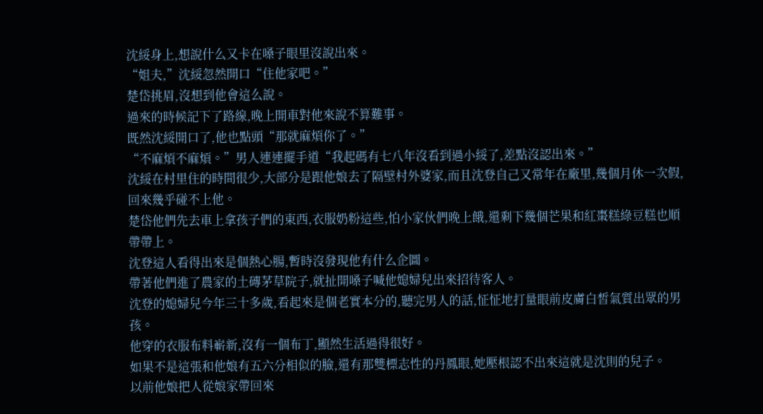沈綏身上,想說什么又卡在嗓子眼里沒說出來。
“姐夫,”沈綏忽然開口“住他家吧。”
楚岱挑眉,沒想到他會這么說。
過來的時候記下了路線,晚上開車對他來說不算難事。
既然沈綏開口了,他也點頭“那就麻煩你了。”
“不麻煩不麻煩。”男人連連擺手道“我起碼有七八年沒看到過小綏了,差點沒認出來。”
沈綏在村里住的時間很少,大部分是跟他娘去了隔壁村外婆家,而且沈登自己又常年在廠里,幾個月休一次假,回來幾乎碰不上他。
楚岱他們先去車上拿孩子們的東西,衣服奶粉這些,怕小家伙們晚上餓,還剩下幾個芒果和紅棗糕綠豆糕也順帶帶上。
沈登這人看得出來是個熱心腸,暫時沒發現他有什么企圖。
帶著他們進了農家的土磚茅草院子,就扯開嗓子喊他媳婦兒出來招待客人。
沈登的媳婦兒今年三十多歲,看起來是個老實本分的,聽完男人的話,怔怔地打量眼前皮膚白皙氣質出眾的男孩。
他穿的衣服布料嶄新,沒有一個布丁,顯然生活過得很好。
如果不是這張和他娘有五六分相似的臉,還有那雙標志性的丹鳳眼,她壓根認不出來這就是沈則的兒子。
以前他娘把人從娘家帶回來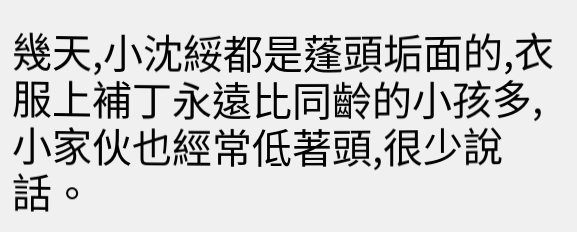幾天,小沈綏都是蓬頭垢面的,衣服上補丁永遠比同齡的小孩多,小家伙也經常低著頭,很少說話。